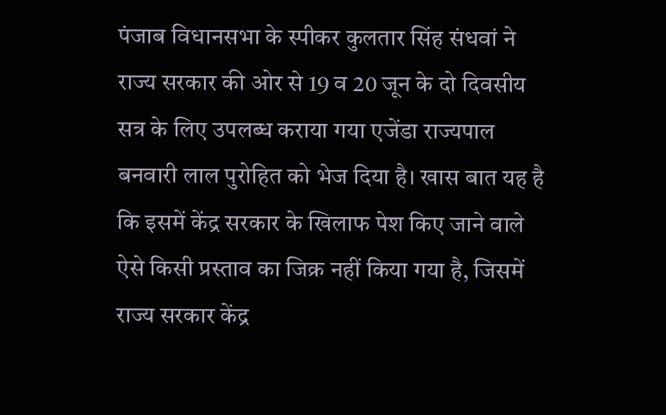पंजाब विधानसभा के स्पीकर कुलतार सिंह संधवां ने राज्य सरकार की ओर से 19 व 20 जून के दो दिवसीय सत्र के लिए उपलब्ध कराया गया एजेंडा राज्यपाल बनवारी लाल पुरोहित को भेज दिया है। खास बात यह है कि इसमें केंद्र सरकार के खिलाफ पेश किए जाने वाले ऐसे किसी प्रस्ताव का जिक्र नहीं किया गया है, जिसमें राज्य सरकार केंद्र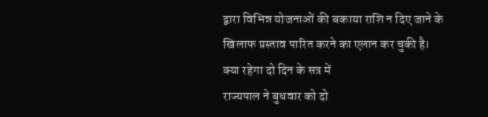द्वारा विभिन्न योजनाओं की बकाया राशि न दिए जाने के खिलाफ प्रस्ताव पारित करने का एलान कर चुकी है।
क्या रहेगा दो दिन के सत्र में
राज्यपाल ने बुधवार को दो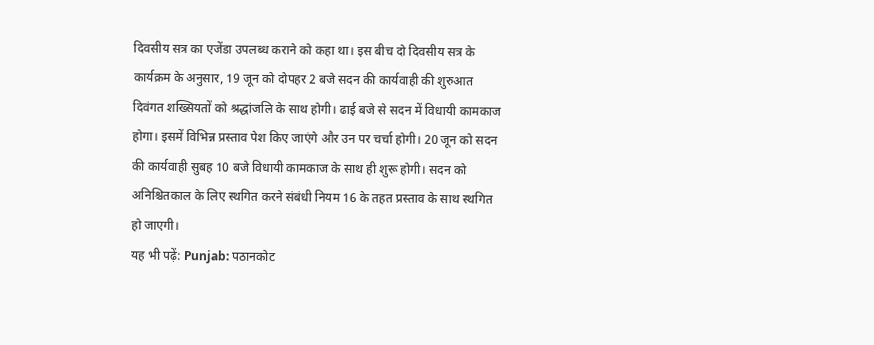दिवसीय सत्र का एजेंडा उपलब्ध कराने को कहा था। इस बीच दो दिवसीय सत्र के कार्यक्रम के अनुसार, 19 जून को दोपहर 2 बजे सदन की कार्यवाही की शुरुआत दिवंगत शख्सियतों को श्रद्धांजलि के साथ होगी। ढाई बजे से सदन में विधायी कामकाज होगा। इसमें विभिन्न प्रस्ताव पेश किए जाएंगे और उन पर चर्चा होगी। 20 जून को सदन की कार्यवाही सुबह 10 बजे विधायी कामकाज के साथ ही शुरू होगी। सदन को अनिश्चितकाल के लिए स्थगित करने संबंधी नियम 16 के तहत प्रस्ताव के साथ स्थगित हो जाएगी।
यह भी पढ़ें: Punjab: पठानकोट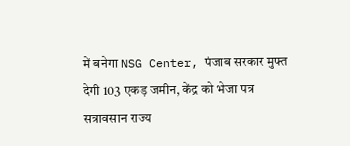में बनेगा NSG Center, पंजाब सरकार मुफ्त देगी 103 एकड़ जमीन, केंद्र को भेजा पत्र
सत्रावसान राज्य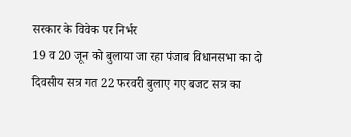सरकार के विवेक पर निर्भर
19 व 20 जून को बुलाया जा रहा पंजाब विधानसभा का दो दिवसीय सत्र गत 22 फरवरी बुलाए गए बजट सत्र का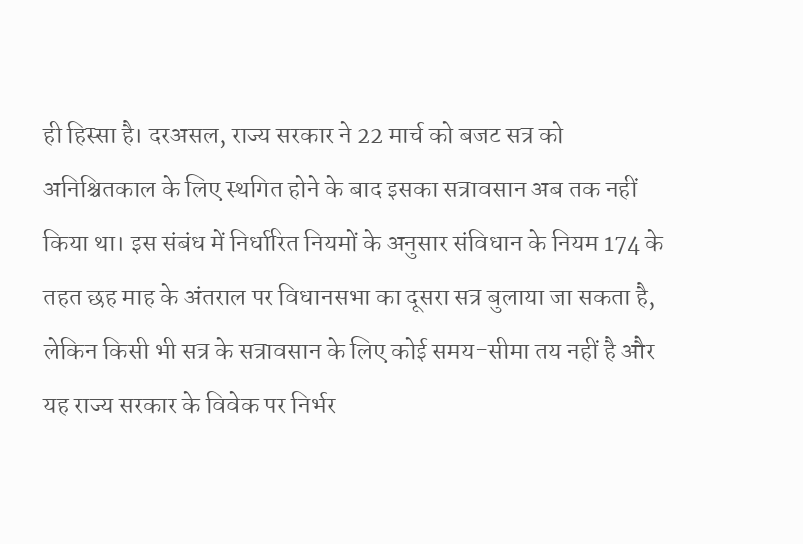ही हिस्सा है। दरअसल, राज्य सरकार ने 22 मार्च को बजट सत्र को अनिश्चितकाल के लिए स्थगित होने के बाद इसका सत्रावसान अब तक नहीं किया था। इस संबंध में निर्धारित नियमों के अनुसार संविधान के नियम 174 के तहत छह माह के अंतराल पर विधानसभा का दूसरा सत्र बुलाया जा सकता है, लेकिन किसी भी सत्र के सत्रावसान के लिए कोई समय-सीमा तय नहीं है और यह राज्य सरकार के विवेक पर निर्भर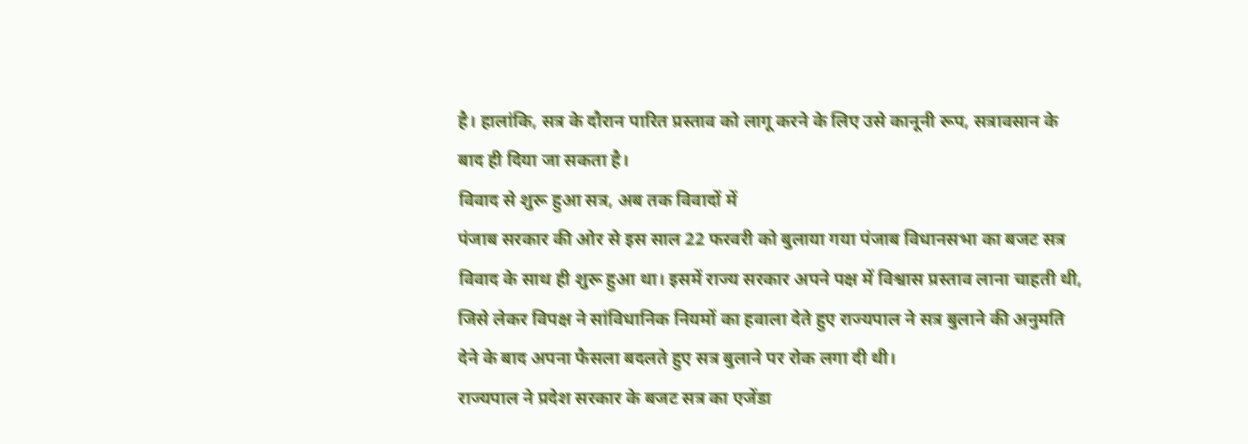है। हालांकि, सत्र के दौरान पारित प्रस्ताव को लागू करने के लिए उसे कानूनी रूप, सत्रावसान के बाद ही दिया जा सकता है।
विवाद से शुरू हुआ सत्र, अब तक विवादों में
पंजाब सरकार की ओर से इस साल 22 फरवरी को बुलाया गया पंजाब विधानसभा का बजट सत्र विवाद के साथ ही शुरू हुआ था। इसमें राज्य सरकार अपने पक्ष में विश्वास प्रस्ताव लाना चाहती थी, जिसे लेकर विपक्ष ने सांविधानिक नियमों का हवाला देते हुए राज्यपाल ने सत्र बुलाने की अनुमति देने के बाद अपना फैसला बदलते हुए सत्र बुलाने पर रोक लगा दी थी।
राज्यपाल ने प्रदेश सरकार के बजट सत्र का एजेंडा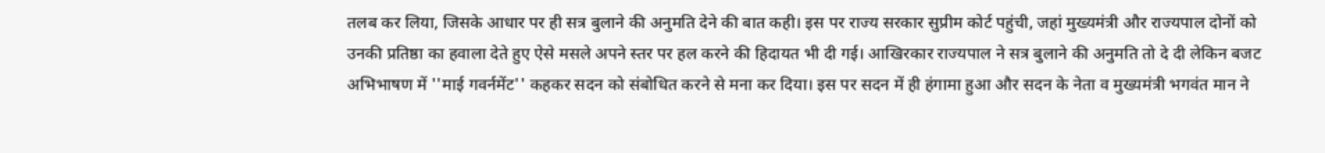तलब कर लिया, जिसके आधार पर ही सत्र बुलाने की अनुमति देने की बात कही। इस पर राज्य सरकार सुप्रीम कोर्ट पहुंची, जहां मुख्यमंत्री और राज्यपाल दोनों को उनकी प्रतिष्ठा का हवाला देते हुए ऐसे मसले अपने स्तर पर हल करने की हिदायत भी दी गई। आखिरकार राज्यपाल ने सत्र बुलाने की अनुमति तो दे दी लेकिन बजट अभिभाषण में ''माई गवर्नमेंट'' कहकर सदन को संबोधित करने से मना कर दिया। इस पर सदन में ही हंगामा हुआ और सदन के नेता व मुख्यमंत्री भगवंत मान ने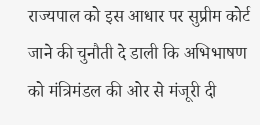राज्यपाल को इस आधार पर सुप्रीम कोर्ट जाने की चुनौती दे डाली कि अभिभाषण को मंत्रिमंडल की ओर से मंजूरी दी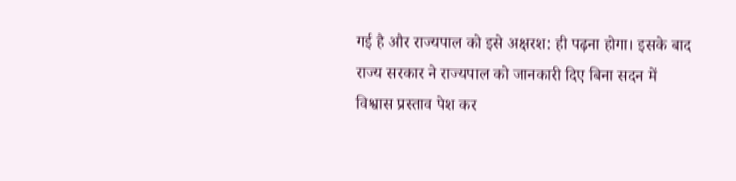गई है और राज्यपाल को इसे अक्षरश: ही पढ़ना होगा। इसके बाद राज्य सरकार ने राज्यपाल को जानकारी दिए बिना सदन में विश्वास प्रस्ताव पेश कर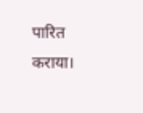पारित कराया।